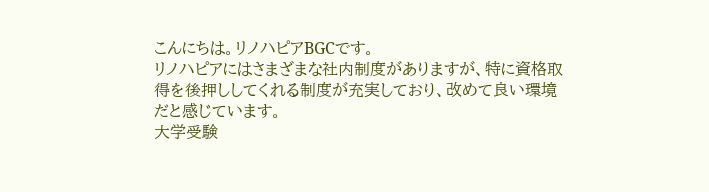こんにちは。リノハピアBGCです。
リノハピアにはさまざまな社内制度がありますが、特に資格取得を後押ししてくれる制度が充実しており、改めて良い環境だと感じています。
大学受験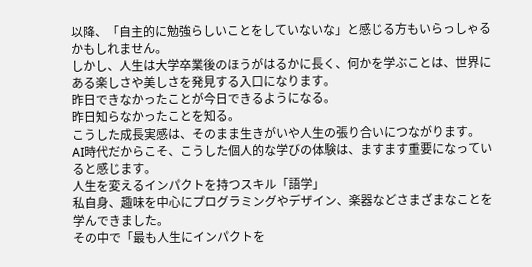以降、「自主的に勉強らしいことをしていないな」と感じる方もいらっしゃるかもしれません。
しかし、人生は大学卒業後のほうがはるかに長く、何かを学ぶことは、世界にある楽しさや美しさを発見する入口になります。
昨日できなかったことが今日できるようになる。
昨日知らなかったことを知る。
こうした成長実感は、そのまま生きがいや人生の張り合いにつながります。
AI時代だからこそ、こうした個人的な学びの体験は、ますます重要になっていると感じます。
人生を変えるインパクトを持つスキル「語学」
私自身、趣味を中心にプログラミングやデザイン、楽器などさまざまなことを学んできました。
その中で「最も人生にインパクトを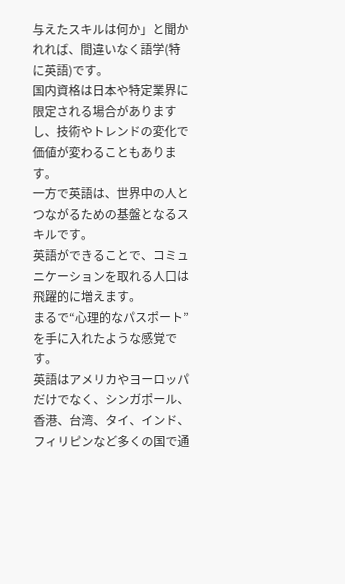与えたスキルは何か」と聞かれれば、間違いなく語学(特に英語)です。
国内資格は日本や特定業界に限定される場合がありますし、技術やトレンドの変化で価値が変わることもあります。
一方で英語は、世界中の人とつながるための基盤となるスキルです。
英語ができることで、コミュニケーションを取れる人口は飛躍的に増えます。
まるで“心理的なパスポート”を手に入れたような感覚です。
英語はアメリカやヨーロッパだけでなく、シンガポール、香港、台湾、タイ、インド、フィリピンなど多くの国で通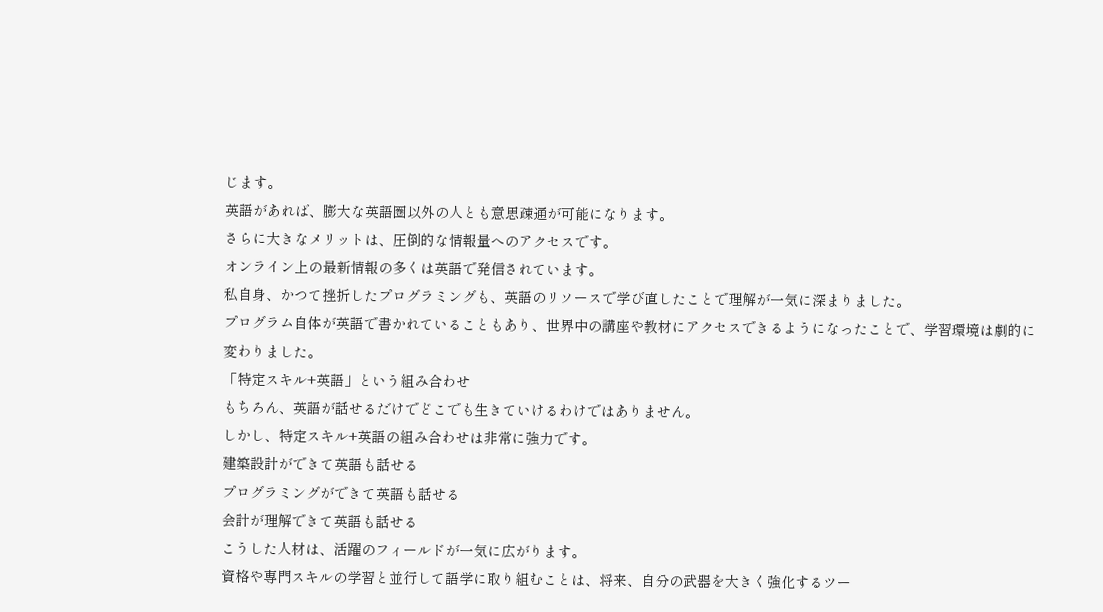じます。
英語があれば、膨大な英語圏以外の人とも意思疎通が可能になります。
さらに大きなメリットは、圧倒的な情報量へのアクセスです。
オンライン上の最新情報の多くは英語で発信されています。
私自身、かつて挫折したプログラミングも、英語のリソースで学び直したことで理解が一気に深まりました。
プログラム自体が英語で書かれていることもあり、世界中の講座や教材にアクセスできるようになったことで、学習環境は劇的に変わりました。
「特定スキル+英語」という組み合わせ
もちろん、英語が話せるだけでどこでも生きていけるわけではありません。
しかし、特定スキル+英語の組み合わせは非常に強力です。
建築設計ができて英語も話せる
プログラミングができて英語も話せる
会計が理解できて英語も話せる
こうした人材は、活躍のフィールドが一気に広がります。
資格や専門スキルの学習と並行して語学に取り組むことは、将来、自分の武器を大きく強化するツー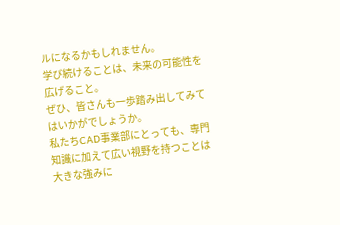ルになるかもしれません。
学び続けることは、未来の可能性を広げること。
ぜひ、皆さんも一歩踏み出してみてはいかがでしょうか。
私たちCAD事業部にとっても、専門知識に加えて広い視野を持つことは大きな強みに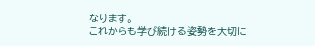なります。
これからも学び続ける姿勢を大切に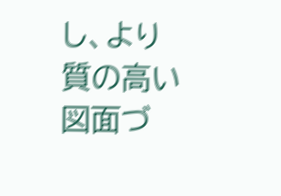し、より質の高い図面づ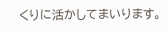くりに活かしてまいります。